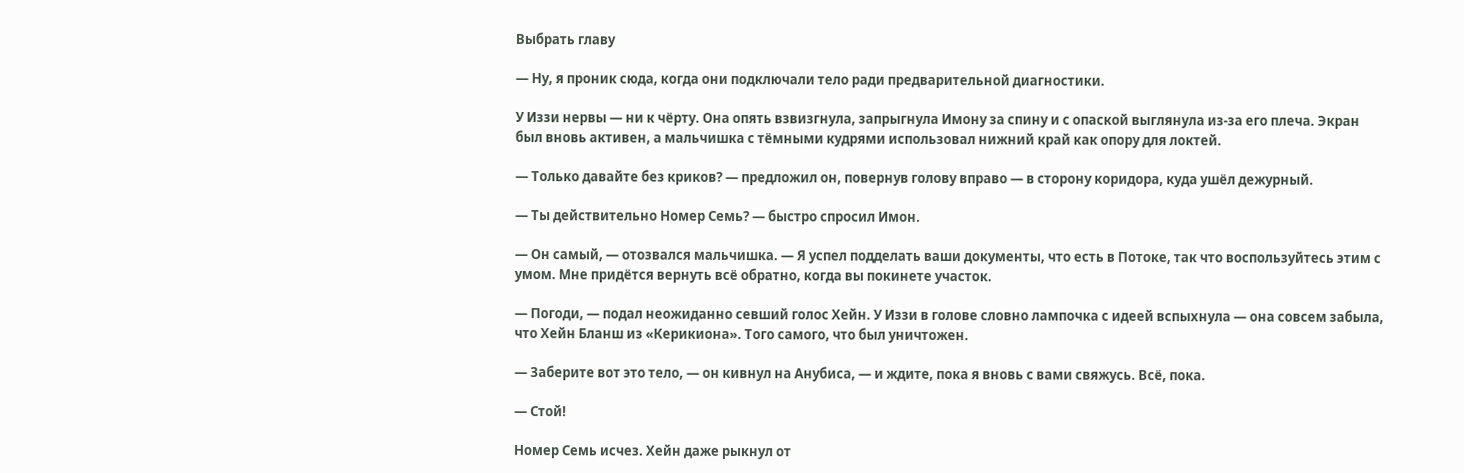Выбрать главу

— Ну, я проник сюда, когда они подключали тело ради предварительной диагностики.

У Иззи нервы — ни к чёрту. Она опять взвизгнула, запрыгнула Имону за спину и с опаской выглянула из-за его плеча. Экран был вновь активен, а мальчишка с тёмными кудрями использовал нижний край как опору для локтей.

— Только давайте без криков? — предложил он, повернув голову вправо — в сторону коридора, куда ушёл дежурный.

— Ты действительно Номер Семь? — быстро спросил Имон.

— Он самый, — отозвался мальчишка. — Я успел подделать ваши документы, что есть в Потоке, так что воспользуйтесь этим с умом. Мне придётся вернуть всё обратно, когда вы покинете участок.

— Погоди, — подал неожиданно севший голос Хейн. У Иззи в голове словно лампочка с идеей вспыхнула — она совсем забыла, что Хейн Бланш из «Керикиона». Того самого, что был уничтожен.

— Заберите вот это тело, — он кивнул на Анубиса, — и ждите, пока я вновь с вами свяжусь. Всё, пока.

— Стой!

Номер Семь исчез. Хейн даже рыкнул от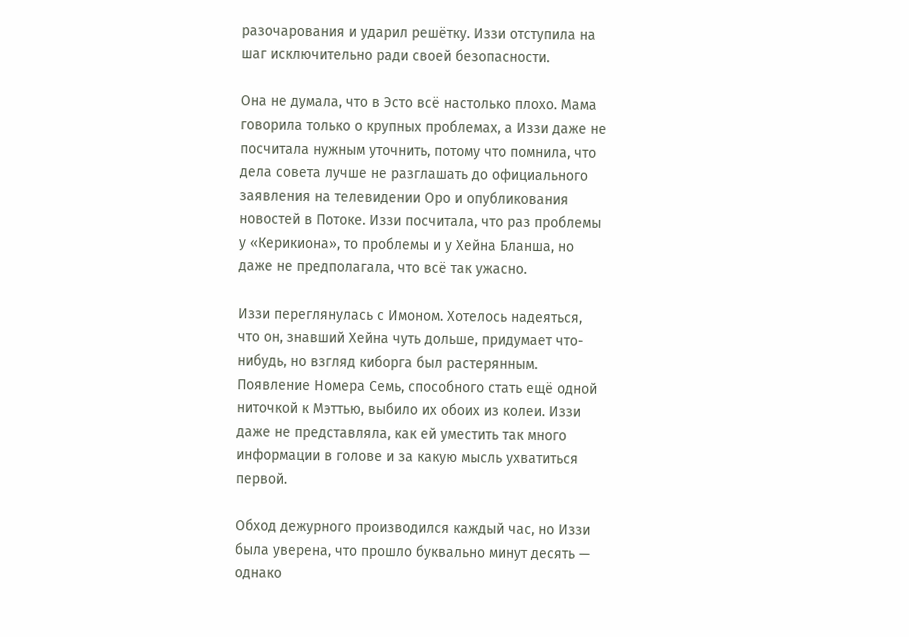разочарования и ударил решётку. Иззи отступила на шаг исключительно ради своей безопасности.

Она не думала, что в Эсто всё настолько плохо. Мама говорила только о крупных проблемах, а Иззи даже не посчитала нужным уточнить, потому что помнила, что дела совета лучше не разглашать до официального заявления на телевидении Оро и опубликования новостей в Потоке. Иззи посчитала, что раз проблемы у «Керикиона», то проблемы и у Хейна Бланша, но даже не предполагала, что всё так ужасно.

Иззи переглянулась с Имоном. Хотелось надеяться, что он, знавший Хейна чуть дольше, придумает что-нибудь, но взгляд киборга был растерянным. Появление Номера Семь, способного стать ещё одной ниточкой к Мэттью, выбило их обоих из колеи. Иззи даже не представляла, как ей уместить так много информации в голове и за какую мысль ухватиться первой.

Обход дежурного производился каждый час, но Иззи была уверена, что прошло буквально минут десять — однако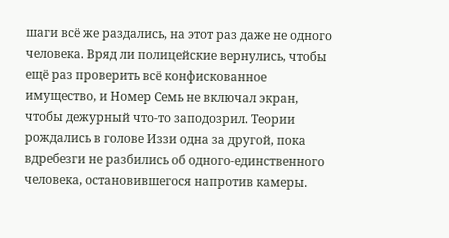шаги всё же раздались, на этот раз даже не одного человека. Вряд ли полицейские вернулись, чтобы ещё раз проверить всё конфискованное имущество, и Номер Семь не включал экран, чтобы дежурный что-то заподозрил. Теории рождались в голове Иззи одна за другой, пока вдребезги не разбились об одного-единственного человека, остановившегося напротив камеры.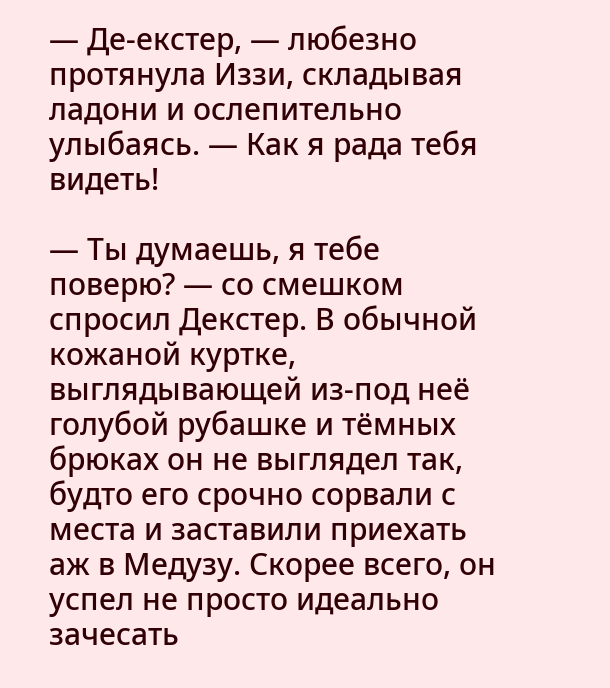— Де-екстер, — любезно протянула Иззи, складывая ладони и ослепительно улыбаясь. — Как я рада тебя видеть!

— Ты думаешь, я тебе поверю? — со смешком спросил Декстер. В обычной кожаной куртке, выглядывающей из-под неё голубой рубашке и тёмных брюках он не выглядел так, будто его срочно сорвали с места и заставили приехать аж в Медузу. Скорее всего, он успел не просто идеально зачесать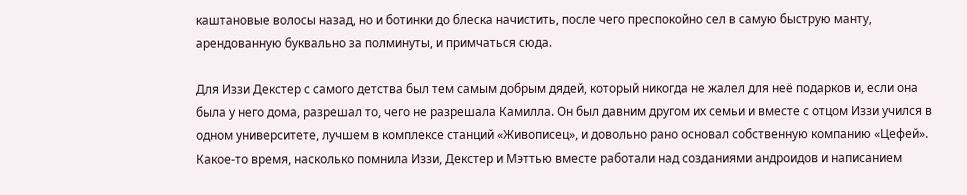каштановые волосы назад, но и ботинки до блеска начистить, после чего преспокойно сел в самую быструю манту, арендованную буквально за полминуты, и примчаться сюда.

Для Иззи Декстер с самого детства был тем самым добрым дядей, который никогда не жалел для неё подарков и, если она была у него дома, разрешал то, чего не разрешала Камилла. Он был давним другом их семьи и вместе с отцом Иззи учился в одном университете, лучшем в комплексе станций «Живописец», и довольно рано основал собственную компанию «Цефей». Какое-то время, насколько помнила Иззи, Декстер и Мэттью вместе работали над созданиями андроидов и написанием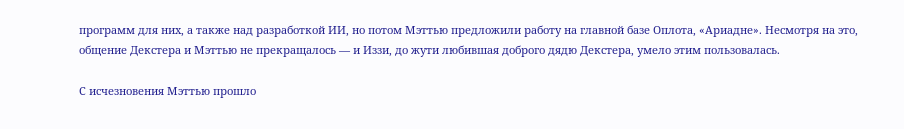программ для них, а также над разработкой ИИ, но потом Мэттью предложили работу на главной базе Оплота, «Ариадне». Несмотря на это, общение Декстера и Мэттью не прекращалось — и Иззи, до жути любившая доброго дядю Декстера, умело этим пользовалась.

С исчезновения Мэттью прошло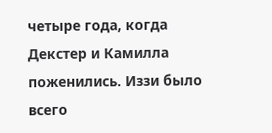четыре года, когда Декстер и Камилла поженились. Иззи было всего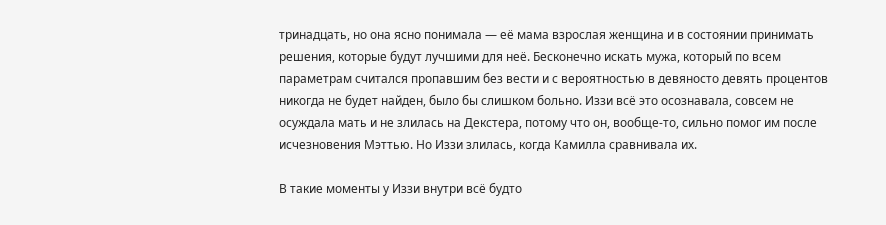тринадцать, но она ясно понимала — её мама взрослая женщина и в состоянии принимать решения, которые будут лучшими для неё. Бесконечно искать мужа, который по всем параметрам считался пропавшим без вести и с вероятностью в девяносто девять процентов никогда не будет найден, было бы слишком больно. Иззи всё это осознавала, совсем не осуждала мать и не злилась на Декстера, потому что он, вообще-то, сильно помог им после исчезновения Мэттью. Но Иззи злилась, когда Камилла сравнивала их.

В такие моменты у Иззи внутри всё будто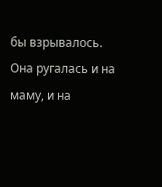бы взрывалось. Она ругалась и на маму, и на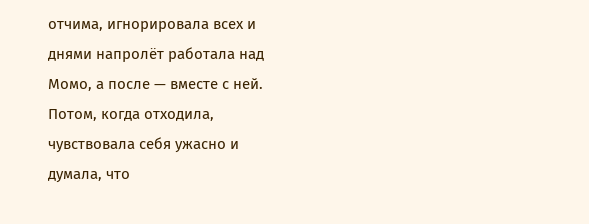отчима, игнорировала всех и днями напролёт работала над Момо, а после — вместе с ней. Потом, когда отходила, чувствовала себя ужасно и думала, что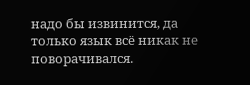надо бы извинится, да только язык всё никак не поворачивался.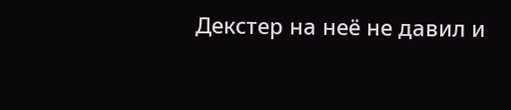Декстер на неё не давил и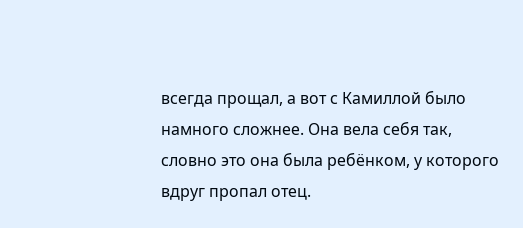всегда прощал, а вот с Камиллой было намного сложнее. Она вела себя так, словно это она была ребёнком, у которого вдруг пропал отец.